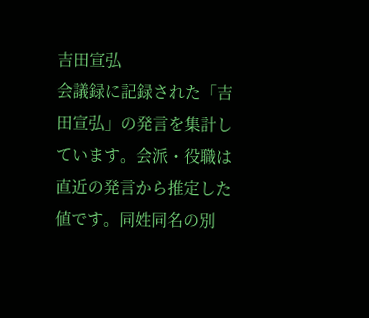吉田宣弘
会議録に記録された「吉田宣弘」の発言を集計しています。会派・役職は直近の発言から推定した値です。同姓同名の別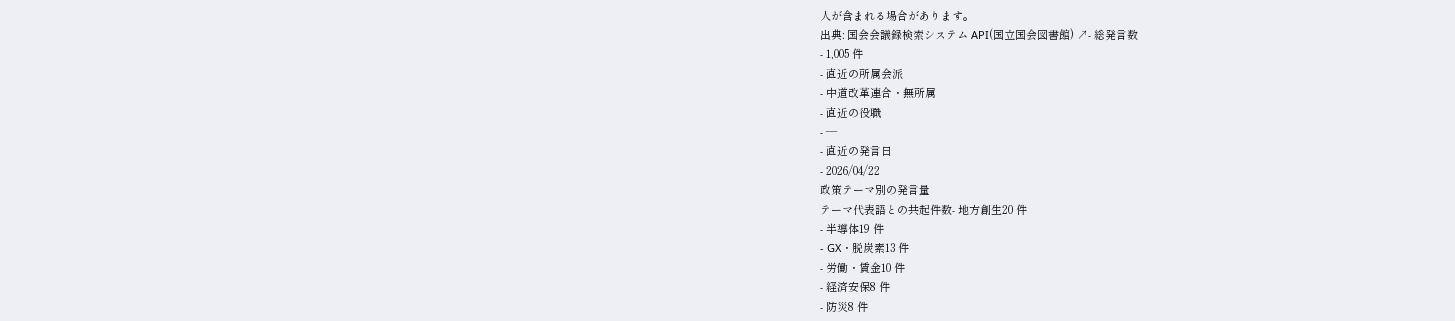人が含まれる場合があります。
出典: 国会会議録検索システム API(国立国会図書館) ↗- 総発言数
- 1,005 件
- 直近の所属会派
- 中道改革連合・無所属
- 直近の役職
- —
- 直近の発言日
- 2026/04/22
政策テーマ別の発言量
テーマ代表語との共起件数- 地方創生20 件
- 半導体19 件
- GX・脱炭素13 件
- 労働・賃金10 件
- 経済安保8 件
- 防災8 件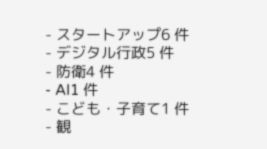- スタートアップ6 件
- デジタル行政5 件
- 防衛4 件
- AI1 件
- こども・子育て1 件
- 観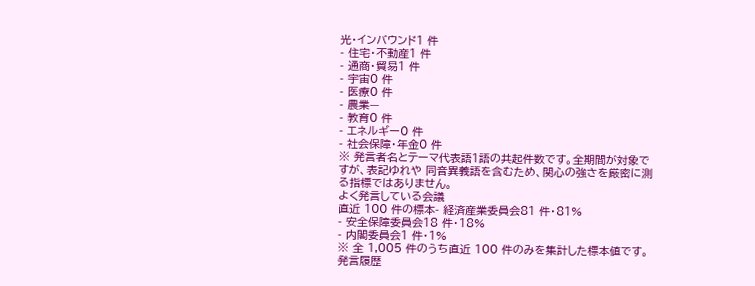光・インバウンド1 件
- 住宅・不動産1 件
- 通商・貿易1 件
- 宇宙0 件
- 医療0 件
- 農業—
- 教育0 件
- エネルギー0 件
- 社会保障・年金0 件
※ 発言者名とテーマ代表語1語の共起件数です。全期間が対象ですが、表記ゆれや 同音異義語を含むため、関心の強さを厳密に測る指標ではありません。
よく発言している会議
直近 100 件の標本- 経済産業委員会81 件・81%
- 安全保障委員会18 件・18%
- 内閣委員会1 件・1%
※ 全 1,005 件のうち直近 100 件のみを集計した標本値です。
発言履歴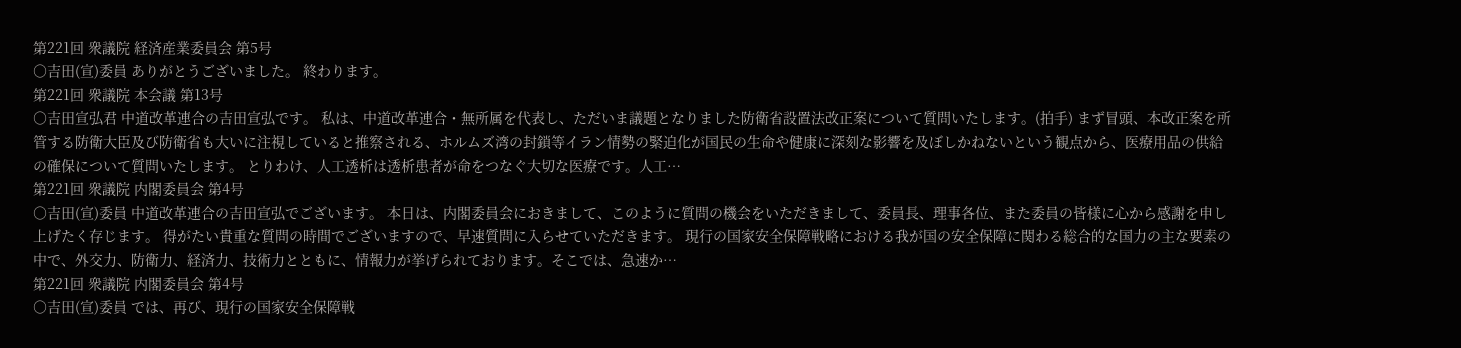第221回 衆議院 経済産業委員会 第5号
○吉田(宣)委員 ありがとうございました。 終わります。
第221回 衆議院 本会議 第13号
○吉田宣弘君 中道改革連合の吉田宣弘です。 私は、中道改革連合・無所属を代表し、ただいま議題となりました防衛省設置法改正案について質問いたします。(拍手) まず冒頭、本改正案を所管する防衛大臣及び防衛省も大いに注視していると推察される、ホルムズ湾の封鎖等イラン情勢の緊迫化が国民の生命や健康に深刻な影響を及ぼしかねないという観点から、医療用品の供給の確保について質問いたします。 とりわけ、人工透析は透析患者が命をつなぐ大切な医療です。人工…
第221回 衆議院 内閣委員会 第4号
○吉田(宣)委員 中道改革連合の吉田宣弘でございます。 本日は、内閣委員会におきまして、このように質問の機会をいただきまして、委員長、理事各位、また委員の皆様に心から感謝を申し上げたく存じます。 得がたい貴重な質問の時間でございますので、早速質問に入らせていただきます。 現行の国家安全保障戦略における我が国の安全保障に関わる総合的な国力の主な要素の中で、外交力、防衛力、経済力、技術力とともに、情報力が挙げられております。そこでは、急速か…
第221回 衆議院 内閣委員会 第4号
○吉田(宣)委員 では、再び、現行の国家安全保障戦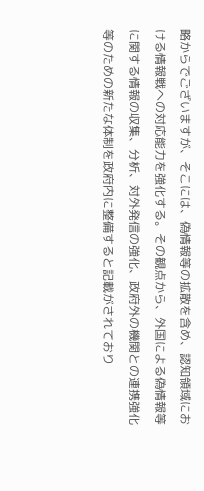略からでございますが、そこには、偽情報等の拡散を含め、認知領域における情報戦への対応能力を強化する。その観点から、外国による偽情報等に関する情報の収集、分析、対外発信の強化、政府外の機関との連携強化等のための新たな体制を政府内に整備すると記載がされており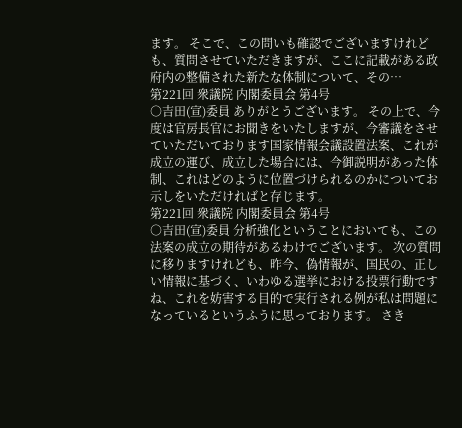ます。 そこで、この問いも確認でございますけれども、質問させていただきますが、ここに記載がある政府内の整備された新たな体制について、その…
第221回 衆議院 内閣委員会 第4号
○吉田(宣)委員 ありがとうございます。 その上で、今度は官房長官にお聞きをいたしますが、今審議をさせていただいております国家情報会議設置法案、これが成立の運び、成立した場合には、今御説明があった体制、これはどのように位置づけられるのかについてお示しをいただければと存じます。
第221回 衆議院 内閣委員会 第4号
○吉田(宣)委員 分析強化ということにおいても、この法案の成立の期待があるわけでございます。 次の質問に移りますけれども、昨今、偽情報が、国民の、正しい情報に基づく、いわゆる選挙における投票行動ですね、これを妨害する目的で実行される例が私は問題になっているというふうに思っております。 さき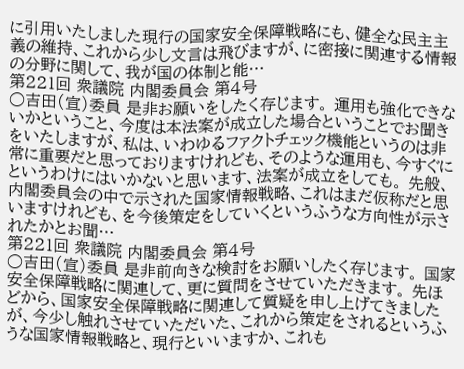に引用いたしました現行の国家安全保障戦略にも、健全な民主主義の維持、これから少し文言は飛びますが、に密接に関連する情報の分野に関して、我が国の体制と能…
第221回 衆議院 内閣委員会 第4号
○吉田(宣)委員 是非お願いをしたく存じます。 運用も強化できないかということ、今度は本法案が成立した場合ということでお聞きをいたしますが、私は、いわゆるファクトチェック機能というのは非常に重要だと思っておりますけれども、そのような運用も、今すぐにというわけにはいかないと思います、法案が成立をしても。 先般、内閣委員会の中で示された国家情報戦略、これはまだ仮称だと思いますけれども、を今後策定をしていくというふうな方向性が示されたかとお聞…
第221回 衆議院 内閣委員会 第4号
○吉田(宣)委員 是非前向きな検討をお願いしたく存じます。 国家安全保障戦略に関連して、更に質問をさせていただきます。 先ほどから、国家安全保障戦略に関連して質疑を申し上げてきましたが、今少し触れさせていただいた、これから策定をされるというふうな国家情報戦略と、現行といいますか、これも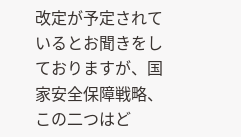改定が予定されているとお聞きをしておりますが、国家安全保障戦略、この二つはど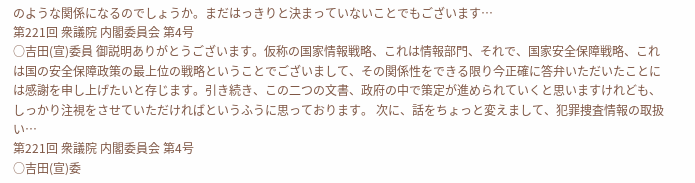のような関係になるのでしょうか。まだはっきりと決まっていないことでもございます…
第221回 衆議院 内閣委員会 第4号
○吉田(宣)委員 御説明ありがとうございます。仮称の国家情報戦略、これは情報部門、それで、国家安全保障戦略、これは国の安全保障政策の最上位の戦略ということでございまして、その関係性をできる限り今正確に答弁いただいたことには感謝を申し上げたいと存じます。引き続き、この二つの文書、政府の中で策定が進められていくと思いますけれども、しっかり注視をさせていただければというふうに思っております。 次に、話をちょっと変えまして、犯罪捜査情報の取扱い…
第221回 衆議院 内閣委員会 第4号
○吉田(宣)委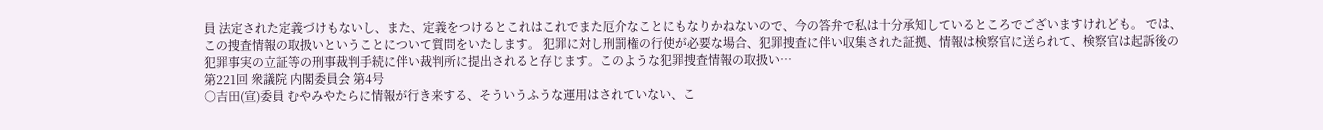員 法定された定義づけもないし、また、定義をつけるとこれはこれでまた厄介なことにもなりかねないので、今の答弁で私は十分承知しているところでございますけれども。 では、この捜査情報の取扱いということについて質問をいたします。 犯罪に対し刑罰権の行使が必要な場合、犯罪捜査に伴い収集された証拠、情報は検察官に送られて、検察官は起訴後の犯罪事実の立証等の刑事裁判手続に伴い裁判所に提出されると存じます。このような犯罪捜査情報の取扱い…
第221回 衆議院 内閣委員会 第4号
○吉田(宣)委員 むやみやたらに情報が行き来する、そういうふうな運用はされていない、こ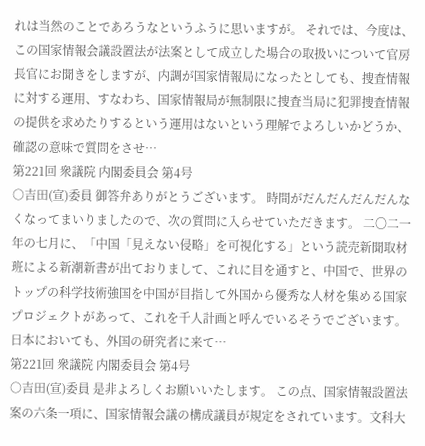れは当然のことであろうなというふうに思いますが。 それでは、今度は、この国家情報会議設置法が法案として成立した場合の取扱いについて官房長官にお聞きをしますが、内調が国家情報局になったとしても、捜査情報に対する運用、すなわち、国家情報局が無制限に捜査当局に犯罪捜査情報の提供を求めたりするという運用はないという理解でよろしいかどうか、確認の意味で質問をさせ…
第221回 衆議院 内閣委員会 第4号
○吉田(宣)委員 御答弁ありがとうございます。 時間がだんだんだんだんなくなってまいりましたので、次の質問に入らせていただきます。 二〇二一年の七月に、「中国「見えない侵略」を可視化する」という読売新聞取材班による新潮新書が出ておりまして、これに目を通すと、中国で、世界のトップの科学技術強国を中国が目指して外国から優秀な人材を集める国家プロジェクトがあって、これを千人計画と呼んでいるそうでございます。 日本においても、外国の研究者に来て…
第221回 衆議院 内閣委員会 第4号
○吉田(宣)委員 是非よろしくお願いいたします。 この点、国家情報設置法案の六条一項に、国家情報会議の構成議員が規定をされています。文科大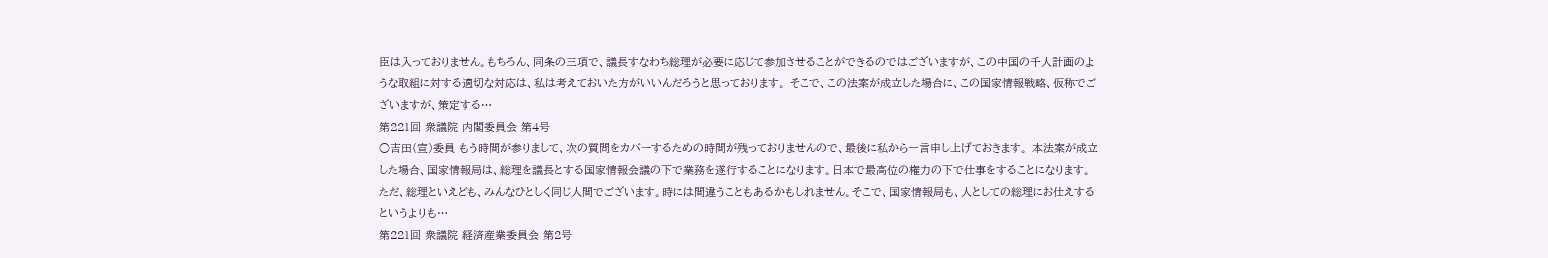臣は入っておりません。もちろん、同条の三項で、議長すなわち総理が必要に応じて参加させることができるのではございますが、この中国の千人計画のような取組に対する適切な対応は、私は考えておいた方がいいんだろうと思っております。 そこで、この法案が成立した場合に、この国家情報戦略、仮称でございますが、策定する…
第221回 衆議院 内閣委員会 第4号
○吉田(宣)委員 もう時間が参りまして、次の質問をカバーするための時間が残っておりませんので、最後に私から一言申し上げておきます。 本法案が成立した場合、国家情報局は、総理を議長とする国家情報会議の下で業務を遂行することになります。日本で最高位の権力の下で仕事をすることになります。 ただ、総理といえども、みんなひとしく同じ人間でございます。時には間違うこともあるかもしれません。そこで、国家情報局も、人としての総理にお仕えするというよりも…
第221回 衆議院 経済産業委員会 第2号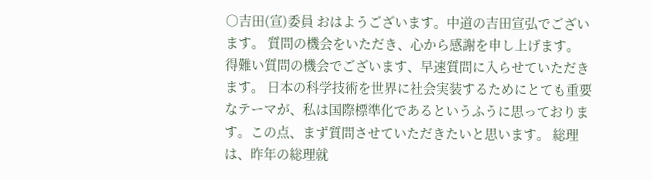○吉田(宣)委員 おはようございます。中道の吉田宣弘でございます。 質問の機会をいただき、心から感謝を申し上げます。 得難い質問の機会でございます、早速質問に入らせていただきます。 日本の科学技術を世界に社会実装するためにとても重要なテーマが、私は国際標準化であるというふうに思っております。この点、まず質問させていただきたいと思います。 総理は、昨年の総理就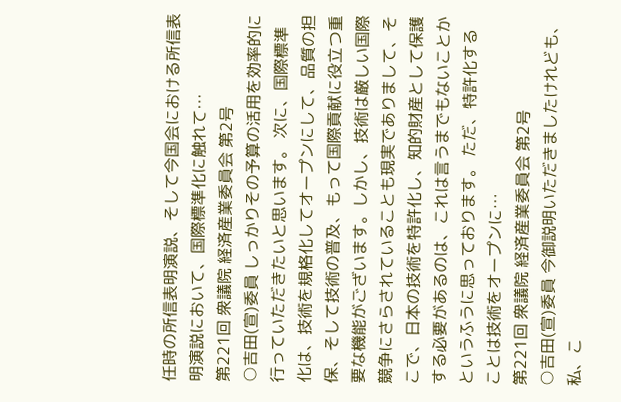任時の所信表明演説、そして今国会における所信表明演説において、国際標準化に触れて…
第221回 衆議院 経済産業委員会 第2号
○吉田(宣)委員 しっかりその予算の活用を効率的に行っていただきたいと思います。 次に、国際標準化は、技術を規格化してオープンにして、品質の担保、そして技術の普及、もって国際貢献に役立つ重要な機能がございます。しかし、技術は厳しい国際競争にさらされていることも現実でありまして、そこで、日本の技術を特許化し、知的財産として保護する必要があるのは、これは言うまでもないことかというふうに思っております。 ただ、特許化することは技術をオープンに…
第221回 衆議院 経済産業委員会 第2号
○吉田(宣)委員 今御説明いただきましたけれども、私、こ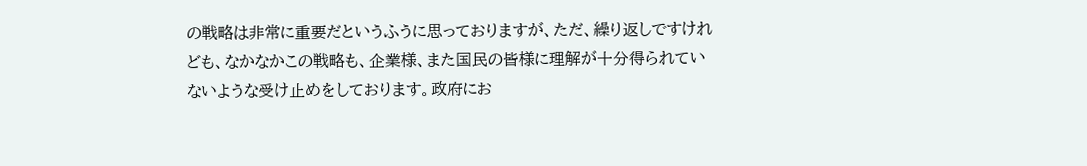の戦略は非常に重要だというふうに思っておりますが、ただ、繰り返しですけれども、なかなかこの戦略も、企業様、また国民の皆様に理解が十分得られていないような受け止めをしております。政府にお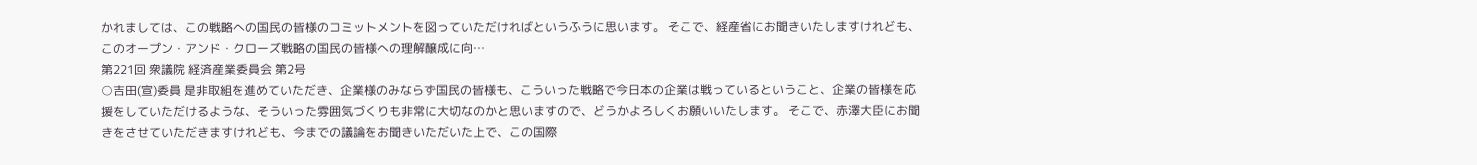かれましては、この戦略への国民の皆様のコミットメントを図っていただければというふうに思います。 そこで、経産省にお聞きいたしますけれども、このオープン・アンド・クローズ戦略の国民の皆様への理解醸成に向…
第221回 衆議院 経済産業委員会 第2号
○吉田(宣)委員 是非取組を進めていただき、企業様のみならず国民の皆様も、こういった戦略で今日本の企業は戦っているということ、企業の皆様を応援をしていただけるような、そういった雰囲気づくりも非常に大切なのかと思いますので、どうかよろしくお願いいたします。 そこで、赤澤大臣にお聞きをさせていただきますけれども、今までの議論をお聞きいただいた上で、この国際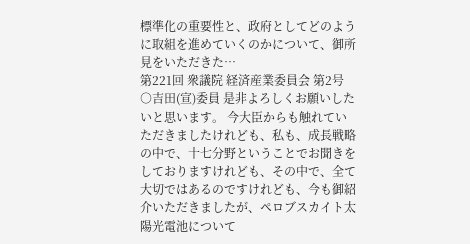標準化の重要性と、政府としてどのように取組を進めていくのかについて、御所見をいただきた…
第221回 衆議院 経済産業委員会 第2号
○吉田(宣)委員 是非よろしくお願いしたいと思います。 今大臣からも触れていただきましたけれども、私も、成長戦略の中で、十七分野ということでお聞きをしておりますけれども、その中で、全て大切ではあるのですけれども、今も御紹介いただきましたが、ペロブスカイト太陽光電池について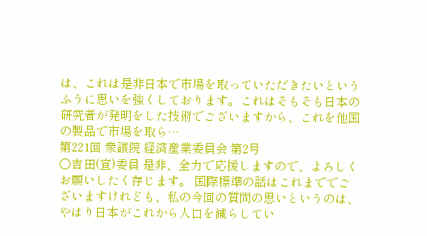は、これは是非日本で市場を取っていただきたいというふうに思いを強くしております。これはそもそも日本の研究者が発明をした技術でございますから、これを他国の製品で市場を取ら…
第221回 衆議院 経済産業委員会 第2号
○吉田(宣)委員 是非、全力で応援しますので、よろしくお願いしたく存じます。 国際標準の話はこれまででございますけれども、私の今回の質問の思いというのは、やはり日本がこれから人口を減らしてい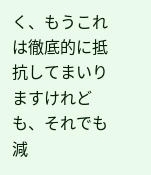く、もうこれは徹底的に抵抗してまいりますけれども、それでも減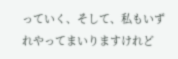っていく、そして、私もいずれやってまいりますけれど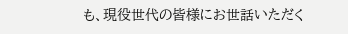も、現役世代の皆様にお世話いただく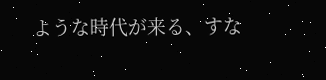ような時代が来る、すな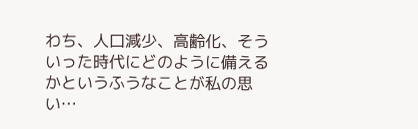わち、人口減少、高齢化、そういった時代にどのように備えるかというふうなことが私の思い…